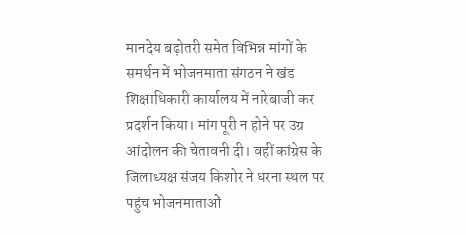मानदेय बढ़ोतरी समेत विभिन्न मांगों के समर्थन में भोजनमाता संगठन ने खंड शिक्षाधिकारी कार्यालय में नारेबाजी कर प्रदर्शन किया। मांग पूरी न होने पर उग्र आंदोलन की चेतावनी दी। वहीं कांग्रेस के जिलाध्यक्ष संजय किशोर ने धरना स्थल पर पहुंच भोजनमाताओं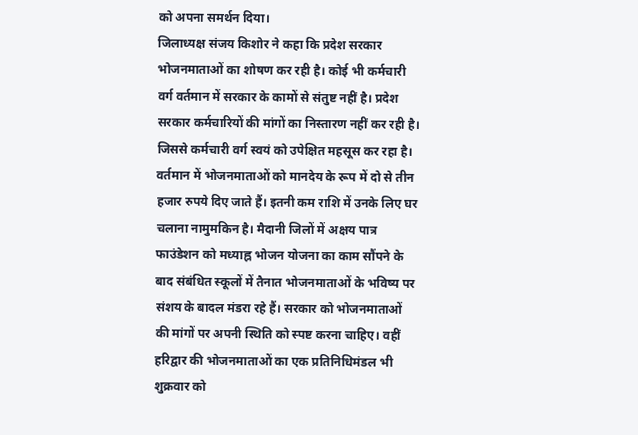को अपना समर्थन दिया।
जिलाध्यक्ष संजय किशोर ने कहा कि प्रदेश सरकार भोजनमाताओं का शोषण कर रही है। कोई भी कर्मचारी वर्ग वर्तमान में सरकार के कामों से संतुष्ट नहीं है। प्रदेश सरकार कर्मचारियों की मांगों का निस्तारण नहीं कर रही है। जिससे कर्मचारी वर्ग स्वयं को उपेक्षित महसूस कर रहा है।
वर्तमान में भोजनमाताओं को मानदेय के रूप में दो से तीन हजार रुपये दिए जाते हैं। इतनी कम राशि में उनके लिए घर चलाना नामुमकिन है। मैदानी जिलों में अक्षय पात्र फाउंडेशन को मध्याह्न भोजन योजना का काम सौंपने के बाद संबंधित स्कूलों में तैनात भोजनमाताओं के भविष्य पर संशय के बादल मंडरा रहे हैं। सरकार को भोजनमाताओं की मांगों पर अपनी स्थिति को स्पष्ट करना चाहिए। वहीं हरिद्वार की भोजनमाताओं का एक प्रतिनिधिमंडल भी शुक्रवार को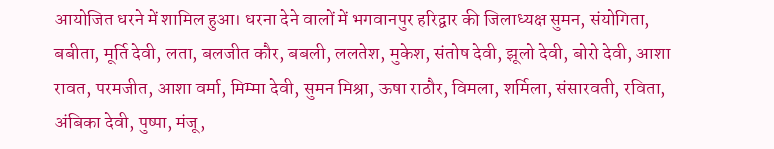आयोजित धरने में शामिल हुआ। धरना देने वालों में भगवानपुर हरिद्वार की जिलाध्यक्ष सुमन, संयोगिता, बबीता, मूर्ति देवी, लता, बलजीत कौर, बबली, ललतेश, मुकेश, संतोष देवी, झूलो देवी, बोरो देवी, आशा रावत, परमजीत, आशा वर्मा, मिम्मा देवी, सुमन मिश्रा, ऊषा राठौर, विमला, शर्मिला, संसारवती, रविता, अंबिका देवी, पुष्पा, मंजू,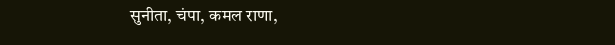सुनीता, चंपा, कमल राणा,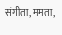संगीता, ममता,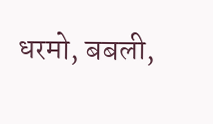धरमो, बबली,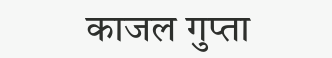काजल गुप्ता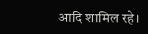आदि शामिल रहे।